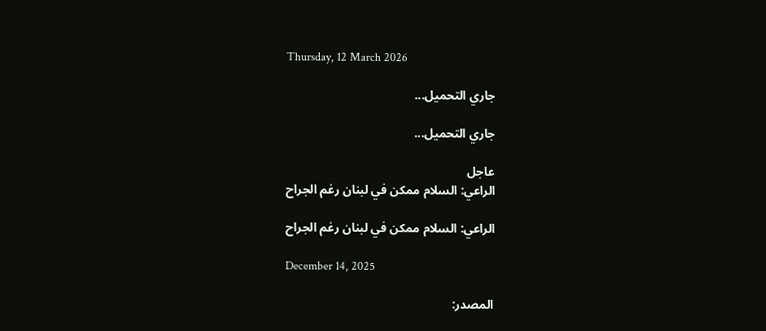Thursday, 12 March 2026

جاري التحميل...

جاري التحميل...

عاجل
الراعي: السلام ممكن في لبنان رغم الجراح

الراعي: السلام ممكن في لبنان رغم الجراح

December 14, 2025

المصدر: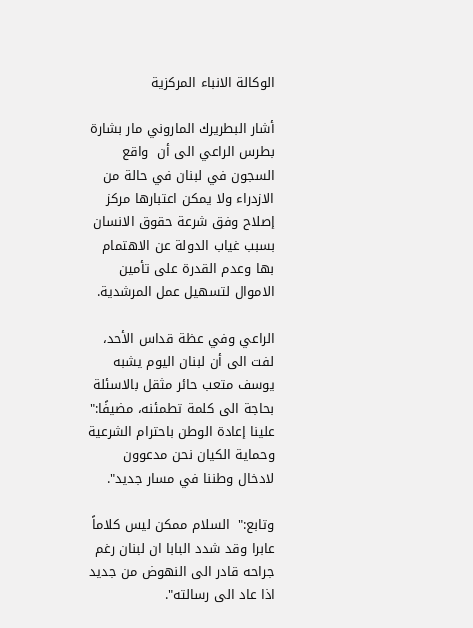الوكالة الانباء المركزية

أشار البطريرك الماروني مار بشارة بطرس الراعي الى أن  واقع السجون في لبنان في حالة من الازدراء ولا يمكن اعتبارها مركز إصلاح وفق شرعة حقوق الانسان بسبب غياب الدولة عن الاهتمام بها وعدم القدرة على تأمين الاموال لتسهيل عمل المرشدية.

الراعي وفي عظة قداس الأحد، لفت الى أن لبنان اليوم يشبه يوسف متعب حائر مثقل بالاسئلة بحاجة الى كلمة تطمئنه، مضيفًا:" علينا إعادة الوطن باحترام الشرعية وحماية الكيان نحن مدعوون لادخال وطننا في مسار جديد".

وتابع:"  السلام ممكن ليس كلاماً عابرا وقد شدد البابا ان لبنان رغم جراحه قادر الى النهوض من جديد اذا عاد الى رسالته".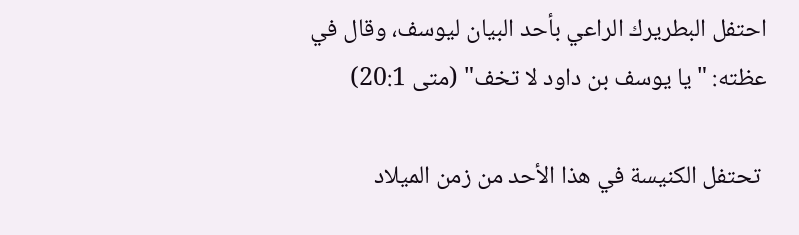احتفل البطريرك الراعي بأحد البيان ليوسف، وقال في عظته: "يا يوسف بن داود لا تخف" (متى 20:1)

 تحتفل الكنيسة في هذا الأحد من زمن الميلاد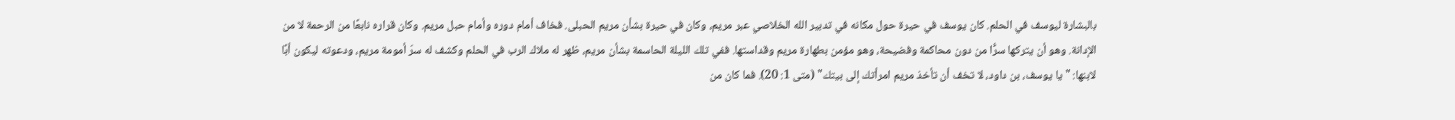بالبشارة ليوسف في الحلم. كان يوسف في حيرة حول مكانه في تدبير الله الخلاصي عبر مريم، وكان في حيرة بشأن مريم الحبلى. فخاف أمام دوره وأمام حبل مريم. وكان قراره نابعًا من الرحمة لا من الإدانة. وهو أن يتركها سرًّا من دون محاكمة وفضيحة، وهو مؤمن بطهارة مريم وقداستها. ففي تلك الليلة الحاسمة بشأن مريم، ظهر له ملاك الرب في الحلم وكشف له سرّ أمومة مريم، ودعوته ليكون أبًا لابنها: "يا يوسف، بن داود، لا تخف أن تأخذ مريم امرأتك إلى بيتك" (متى 1: 20). فما كان من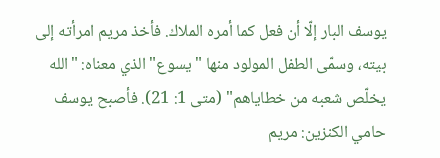يوسف البار إلّا أن فعل كما أمره الملاك. فأخذ مريم امرأته إلى بيته، وسمّى الطفل المولود منها "يسوع" الذي معناه: "الله يخلّص شعبه من خطاياهم" (متى 1: 21). فأصبح يوسف حامي الكنزين: مريم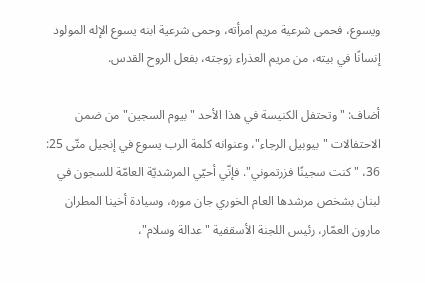ويسوع، فحمى شرعية مريم امرأته، وحمى شرعية ابنه يسوع الإله المولود إنسانًا في بيته، من مريم العذراء زوجته، بفعل الروح القدس.

أضاف: "وتحتفل الكنيسة في هذا الأحد "بيوم السجين" من ضمن الاحتفالات "بيوبيل الرجاء"، وعنوانه كلمة الرب يسوع في إنجيل متّى 25: 36، "كنت سجينًا فزرتموني". فإنّي أحيّي المرشديّة العامّة للسجون في لبنان بشخص مرشدها العام الخوري جان موره، وسيادة أخينا المطران مارون العمّار، رئيس اللجنة الأسقفية "عدالة وسلام"،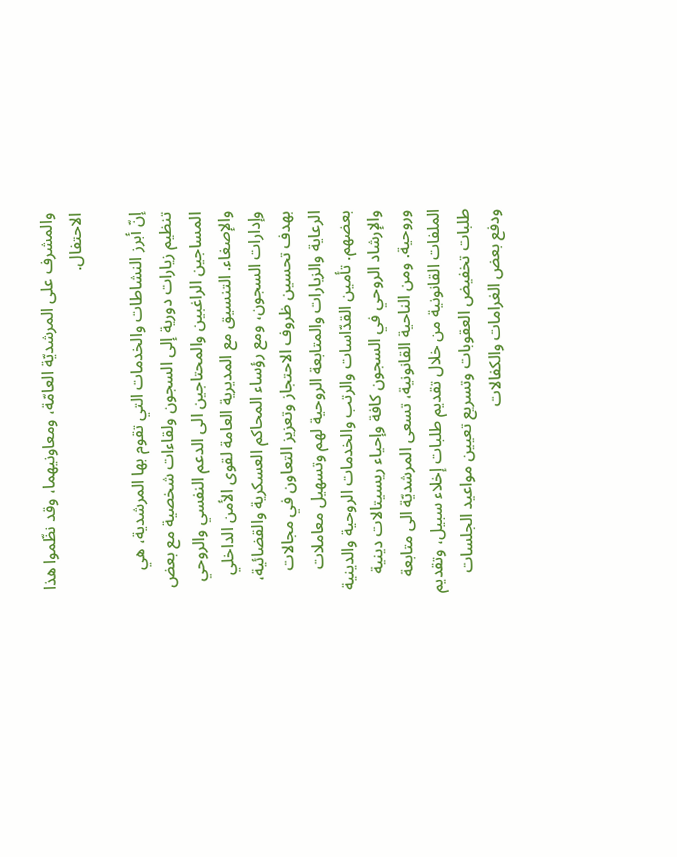والمشرف على المرشديّة العامّة، ومعاونيهما، وقد نظّموا هذا الاحتفال.

إنّ أبرز النشاطات والخدمات التي تقوم بها المرشدية، هي تنظيم زيارات دورية إلى السجون ولقاءات شخصية مع بعض المساجين الراغبين والمحتاجين الى الدعم النفسي والروحي والإصغاء. التنسيق مع المديرية العامة لقوى الأمن الداخلي وإدارات السجون، ومع رؤساء المحاكم العسكرية والقضائية، بهدف تحسين ظروف الاحتجاز وتعزيز التعاون في مجالات الرعاية والزيارات والمتابعة الروحية لهم وتسهيل معاملات بعضهم. تأمين القدّاسات والرتب والخدمات الروحية والدينية والإرشاد الروحي في السجون كافة وإحياء ريسيتالات دينية وروحية. ومن الناحية القانونية، تسعى المرشديّة الى متابعة الملفات القانونية من خلال تقديم طلبات إخلاء سبيل، وتقديم طلبات تخفيض العقوبات وتسريع تعيين مواعيد الجلسات ودفع بعض الغرامات والكفالات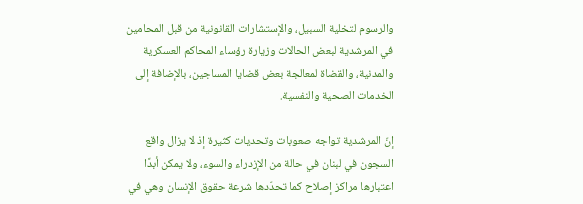والرسوم لتخلية السبيل، والإستشارات القانونية من قبل المحامين في المرشدية لبعض الحالات وزيارة رؤساء المحاكم العسكرية والمدنية، والقضاة لمعالجة بعض قضايا المساجين، بالإضافة إلى الخدمات الصحية والنفسية.

إنّ المرشدية تواجه صعوبات وتحديات كثيرة إذ لا يزال واقع السجون في لبنان في حالة من الإزدراء والسوء، ولا يمكن أبدًا اعتبارها مراكز إصلاح كما تحدّدها شرعة حقوق الإنسان وهي في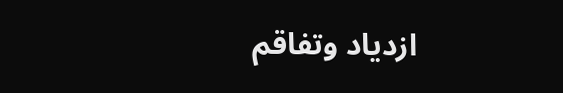ازدياد وتفاقم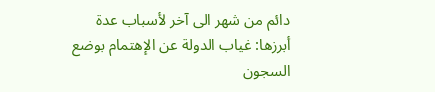دائم من شهر الى آخر لأسباب عدة أبرزها: غياب الدولة عن الإهتمام بوضع السجون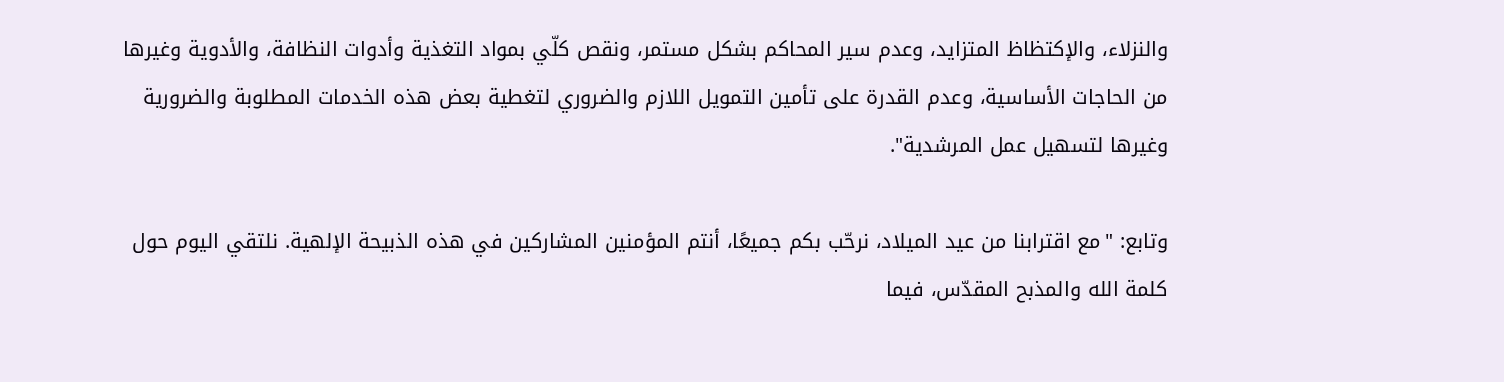والنزلاء، والإكتظاظ المتزايد، وعدم سير المحاكم بشكل مستمر، ونقص كلّي بمواد التغذية وأدوات النظافة، والأدوية وغيرها من الحاجات الأساسية، وعدم القدرة على تأمين التمويل اللازم والضروري لتغطية بعض هذه الخدمات المطلوبة والضرورية وغيرها لتسهيل عمل المرشدية".

وتابع: "مع اقترابنا من عيد الميلاد، نرحّب بكم جميعًا، أنتم المؤمنين المشاركين في هذه الذبيحة الإلهية. نلتقي اليوم حول كلمة الله والمذبح المقدّس، فيما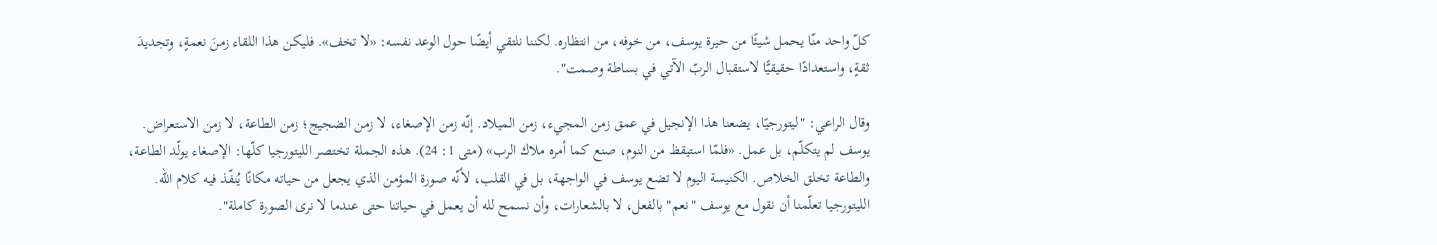كلّ واحد منّا يحمل شيئًا من حيرة يوسف، من خوفه، من انتظاره. لكننا نلتقي أيضًا حول الوعد نفسه: «لا تخف». فليكن هذا اللقاء زمنَ نعمةٍ، وتجديدَ ثقةٍ، واستعدادًا حقيقيًّا لاستقبال الربّ الآتي في بساطة وصمت".

وقال الراعي: "ليتورجيًا، يضعنا هذا الإنجيل في عمق زمن المجيء، زمن الميلاد. إنّه زمن الإصغاء، لا زمن الضجيج؛ زمن الطاعة، لا زمن الاستعراض. يوسف لم يتكلّم، بل عمل. «فلمّا استيقظ من النوم، صنع كما أمره ملاك الرب» (متى 1: 24). هذه الجملة تختصر الليتورجيا كلّها: الإصغاء يولّد الطاعة، والطاعة تخلق الخلاص. الكنيسة اليوم لا تضع يوسف في الواجهة، بل في القلب، لأنّه صورة المؤمن الذي يجعل من حياته مكانًا يُنفّذ فيه كلام الله. الليتورجيا تعلّمنا أن نقول مع يوسف "نعم" بالفعل، لا بالشعارات، وأن نسمح لله أن يعمل في حياتنا حتى عندما لا نرى الصورة كاملة".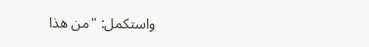واستكمل: "من هذا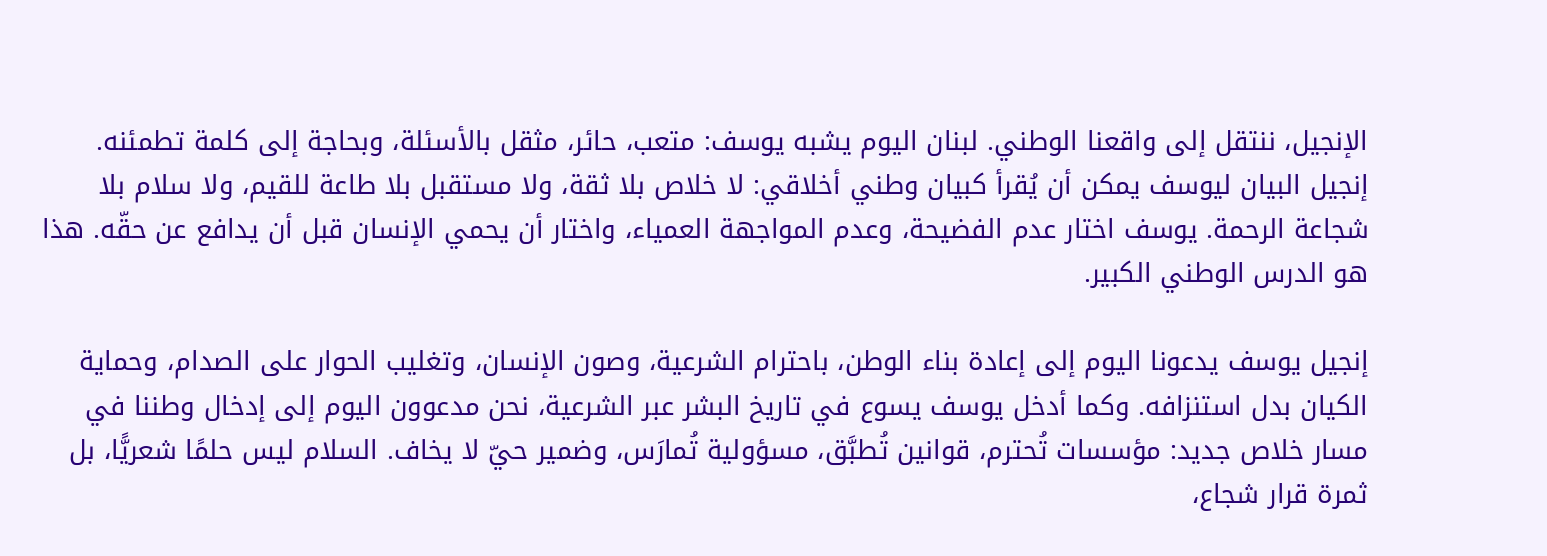الإنجيل، ننتقل إلى واقعنا الوطني. لبنان اليوم يشبه يوسف: متعب، حائر، مثقل بالأسئلة، وبحاجة إلى كلمة تطمئنه. إنجيل البيان ليوسف يمكن أن يُقرأ كبيان وطني أخلاقي: لا خلاص بلا ثقة، ولا مستقبل بلا طاعة للقيم، ولا سلام بلا شجاعة الرحمة. يوسف اختار عدم الفضيحة، وعدم المواجهة العمياء، واختار أن يحمي الإنسان قبل أن يدافع عن حقّه. هذا هو الدرس الوطني الكبير.

إنجيل يوسف يدعونا اليوم إلى إعادة بناء الوطن، باحترام الشرعية، وصون الإنسان، وتغليب الحوار على الصدام، وحماية الكيان بدل استنزافه. وكما أدخل يوسف يسوع في تاريخ البشر عبر الشرعية، نحن مدعوون اليوم إلى إدخال وطننا في مسار خلاص جديد: مؤسسات تُحترم، قوانين تُطبَّق، مسؤولية تُمارَس، وضمير حيّ لا يخاف. السلام ليس حلمًا شعريًّا، بل ثمرة قرار شجاع،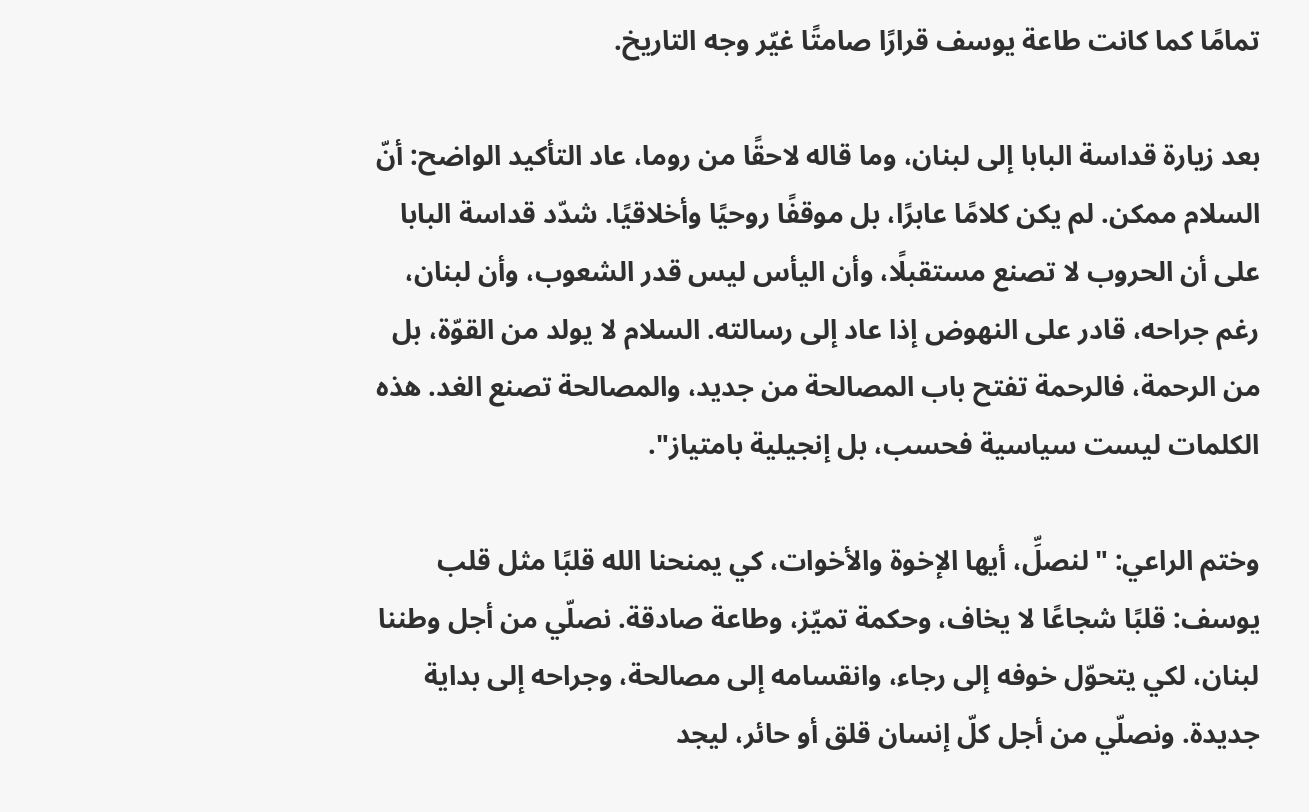تمامًا كما كانت طاعة يوسف قرارًا صامتًا غيّر وجه التاريخ.

بعد زيارة قداسة البابا إلى لبنان، وما قاله لاحقًا من روما، عاد التأكيد الواضح: أنّ السلام ممكن. لم يكن كلامًا عابرًا، بل موقفًا روحيًا وأخلاقيًا. شدّد قداسة البابا على أن الحروب لا تصنع مستقبلًا، وأن اليأس ليس قدر الشعوب، وأن لبنان، رغم جراحه، قادر على النهوض إذا عاد إلى رسالته. السلام لا يولد من القوّة، بل من الرحمة، فالرحمة تفتح باب المصالحة من جديد، والمصالحة تصنع الغد. هذه الكلمات ليست سياسية فحسب، بل إنجيلية بامتياز".

وختم الراعي: "لنصلِّ، أيها الإخوة والأخوات، كي يمنحنا الله قلبًا مثل قلب يوسف: قلبًا شجاعًا لا يخاف، وحكمة تميّز، وطاعة صادقة. نصلّي من أجل وطننا لبنان، لكي يتحوّل خوفه إلى رجاء، وانقسامه إلى مصالحة، وجراحه إلى بداية جديدة. ونصلّي من أجل كلّ إنسان قلق أو حائر، ليجد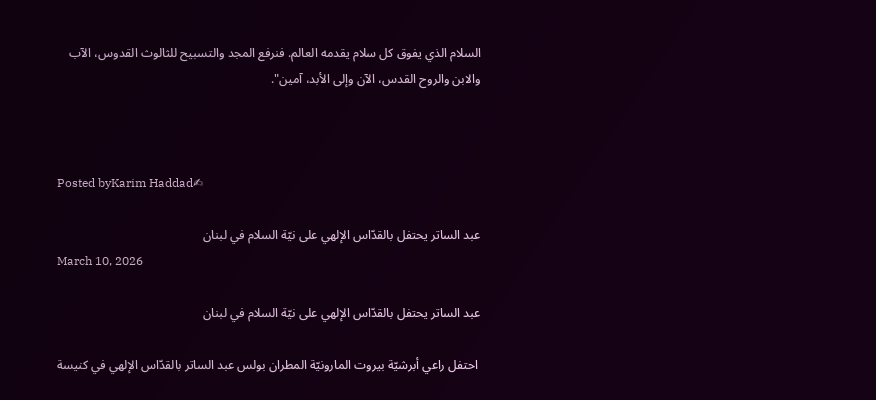السلام الذي يفوق كل سلام يقدمه العالم. فنرفع المجد والتسبيح للثالوث القدوس، الآب والابن والروح القدس، الآن وإلى الأبد، آمين".



Posted byKarim Haddad✍

عبد الساتر يحتفل بالقدّاس الإلهي على نيّة السلام في لبنان
March 10, 2026

عبد الساتر يحتفل بالقدّاس الإلهي على نيّة السلام في لبنان

 احتفل راعي أبرشيّة بيروت المارونيّة المطران بولس عبد الساتر بالقدّاس الإلهي في كنيسة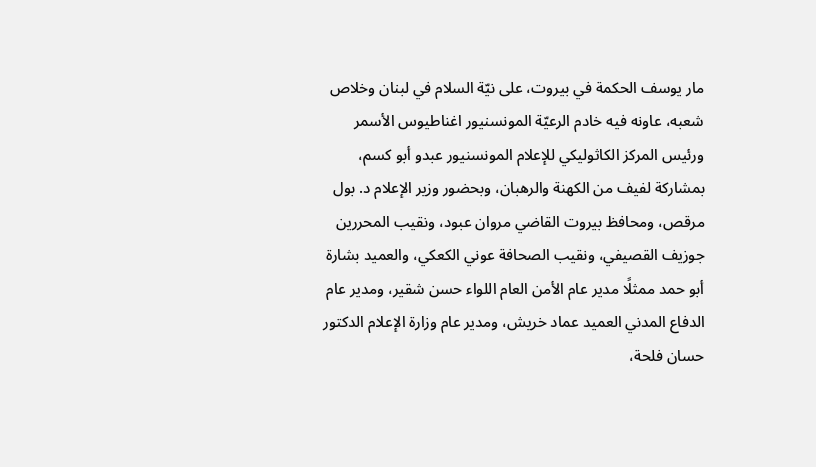مار يوسف الحكمة في بيروت، على نيّة السلام في لبنان وخلاص شعبه، عاونه فيه خادم الرعيّة المونسنيور اغناطيوس الأسمر ورئيس المركز الكاثوليكي للإعلام المونسنيور عبدو أبو كسم، بمشاركة لفيف من الكهنة والرهبان، وبحضور وزير الإعلام د. بول مرقص، ومحافظ بيروت القاضي مروان عبود، ونقيب المحررين جوزيف القصيفي، ونقيب الصحافة عوني الكعكي، والعميد بشارة أبو حمد ممثلًا مدير عام الأمن العام اللواء حسن شقير، ومدير عام الدفاع المدني العميد عماد خريش، ومدير عام وزارة الإعلام الدكتور حسان فلحة،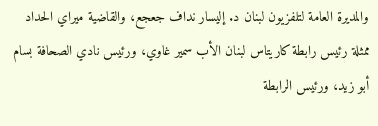والمديرة العامة لتلفزيون لبنان د. إليسار نداف جعجع، والقاضية ميراي الحداد ممثلة رئيس رابطة كاريتاس لبنان الأب سمير غاوي، ورئيس نادي الصحافة بسام أبو زيد، ورئيس الرابطة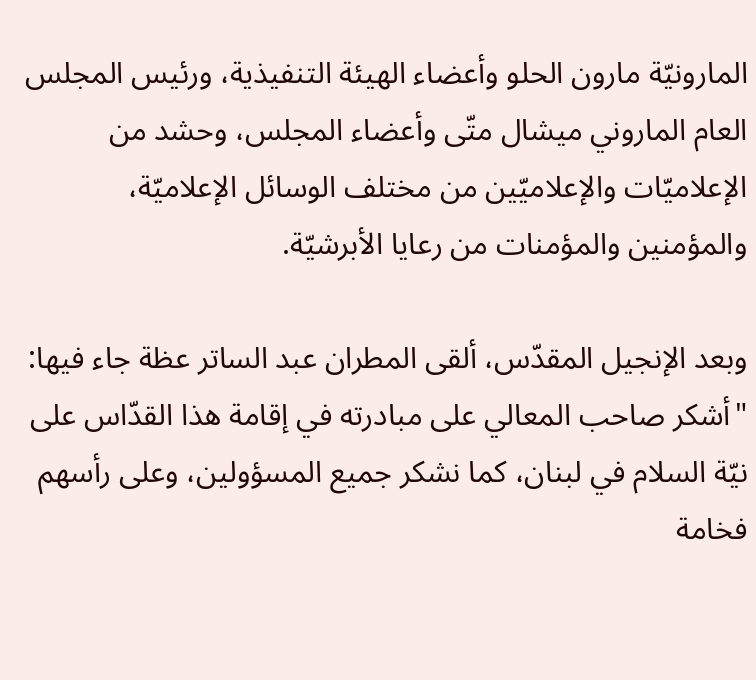المارونيّة مارون الحلو وأعضاء الهيئة التنفيذية، ورئيس المجلس العام الماروني ميشال متّى وأعضاء المجلس، وحشد من الإعلاميّات والإعلاميّين من مختلف الوسائل الإعلاميّة، والمؤمنين والمؤمنات من رعايا الأبرشيّة.

وبعد الإنجيل المقدّس، ألقى المطران عبد الساتر عظة جاء فيها: "أشكر صاحب المعالي على مبادرته في إقامة هذا القدّاس على نيّة السلام في لبنان، كما نشكر جميع المسؤولين، وعلى رأسهم فخامة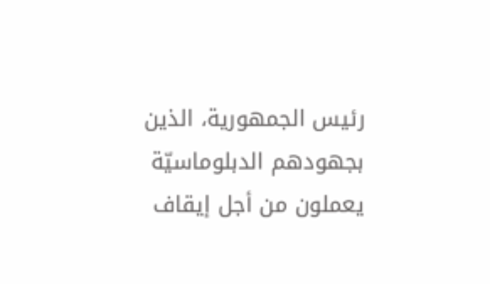رئيس الجمهورية، الذين بجهودهم الدبلوماسيّة يعملون من أجل إيقاف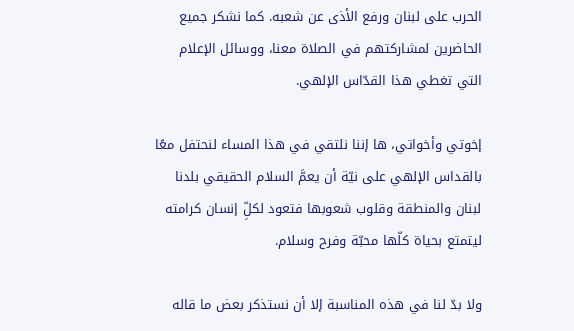الحرب على لبنان ورفع الأذى عن شعبه. كما نشكر جميع الحاضرين لمشاركتهم في الصلاة معنا، ووسائل الإعلام التي تغطي هذا القدّاس الإلهي.

إخوتي وأخواتي، ها إننا نلتقي في هذا المساء لنحتفل معًا بالقداس الإلهي على نيّة أن يعمَّ السلام الحقيقي بلدنا لبنان والمنطقة وقلوب شعوبها فتعود لكلِّ إنسان كرامته ليتمتع بحياة كلّها محبّة وفرح وسلام.

ولا بدّ لنا في هذه المناسبة إلا أن نستذكر بعض ما قاله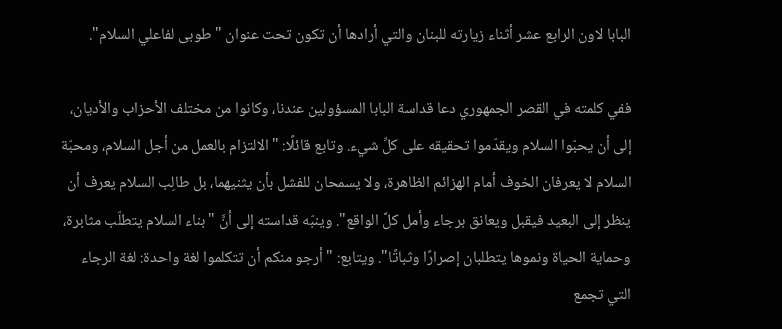البابا لاون الرابع عشر أثناء زيارته للبنان والتي أرادها أن تكون تحت عنوان "طوبى لفاعلي السلام".

ففي كلمته في القصر الجمهوري دعا قداسة البابا المسؤولين عندنا، وكانوا من مختلف الأحزاب والأديان، إلى أن يحبّوا السلام ويقدّموا تحقيقه على كلِّ شيء. وتابع قائلًا: "الالتزام بالعمل من أجل السلام، ومحبّة السلام لا يعرفان الخوف أمام الهزائم الظاهرة، ولا يسمحان للفشل بأن يثنيهما، بل طالِب السلام يعرف أن ينظر إلى البعيد فيقبل ويعانق برجاء وأمل كلَّ الواقع". وينبّه قداسته إلى أنَّ "بناء السلام يتطلّب مثابرة، وحماية الحياة ونموها يتطلبان إصرارًا وثباتًا". ويتابع: "أرجو منكم أن تتكلموا لغة واحدة: لغة الرجاء التي تجمع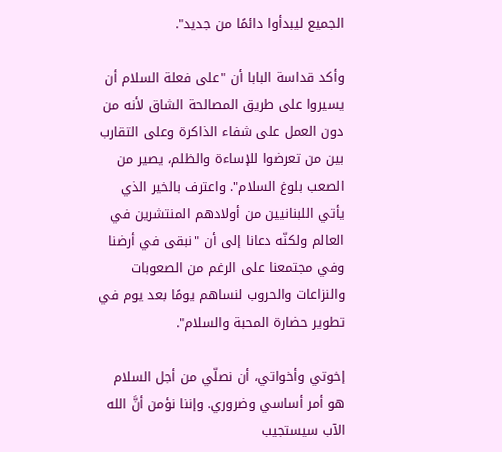الجميع ليبدأوا دائمًا من جديد".

وأكد قداسة البابا أن "على فعلة السلام أن يسيروا على طريق المصالحة الشاق لأنه من دون العمل على شفاء الذاكرة وعلى التقارب بين من تعرضوا للإساءة والظلم، يصير من الصعب بلوغ السلام". واعترف بالخير الذي يأتي اللبنانيين من أولادهم المنتشرين في العالم ولكنّه دعانا إلى أن "نبقى في أرضنا وفي مجتمعنا على الرغم من الصعوبات والنزاعات والحروب لنساهم يومًا بعد يوم في تطوير حضارة المحبة والسلام".

إخوتي وأخواتي، أن نصلّي من أجل السلام هو أمر أساسي وضروري. وإننا نؤمن أنَّ الله الآب سيستجيب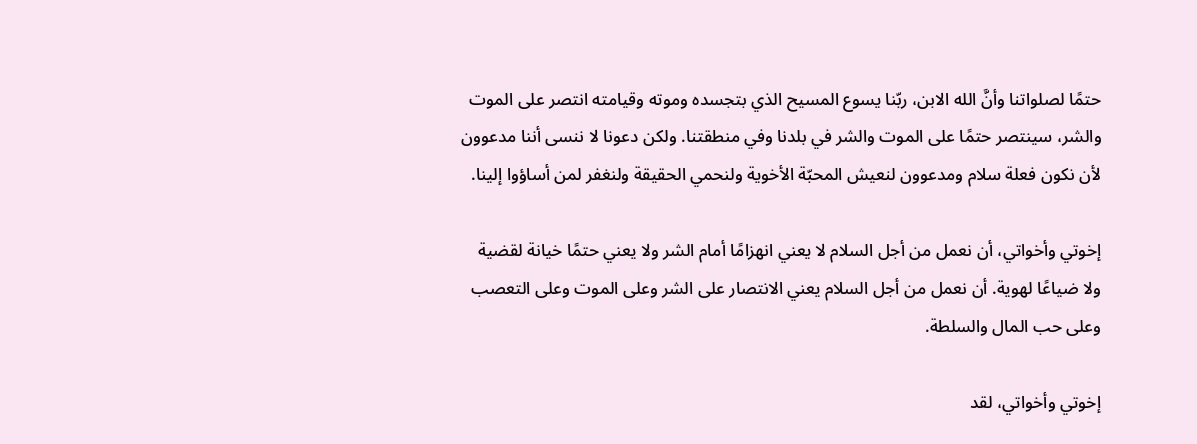حتمًا لصلواتنا وأنَّ الله الابن، ربّنا يسوع المسيح الذي بتجسده وموته وقيامته انتصر على الموت والشر، سينتصر حتمًا على الموت والشر في بلدنا وفي منطقتنا. ولكن دعونا لا ننسى أننا مدعوون لأن نكون فعلة سلام ومدعوون لنعيش المحبّة الأخوية ولنحمي الحقيقة ولنغفر لمن أساؤوا إلينا.

إخوتي وأخواتي، أن نعمل من أجل السلام لا يعني انهزامًا أمام الشر ولا يعني حتمًا خيانة لقضية ولا ضياعًا لهوية. أن نعمل من أجل السلام يعني الانتصار على الشر وعلى الموت وعلى التعصب وعلى حب المال والسلطة.

إخوتي وأخواتي، لقد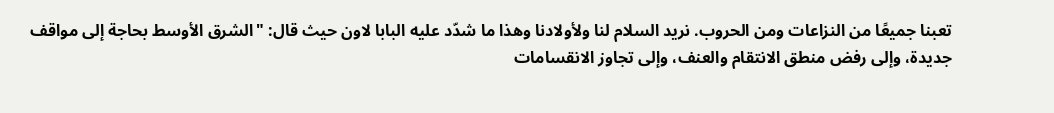تعبنا جميعًا من النزاعات ومن الحروب. نريد السلام لنا ولأولادنا وهذا ما شدّد عليه البابا لاون حيث قال: "الشرق الأوسط بحاجة إلى مواقف جديدة، وإلى رفض منطق الانتقام والعنف، وإلى تجاوز الانقسامات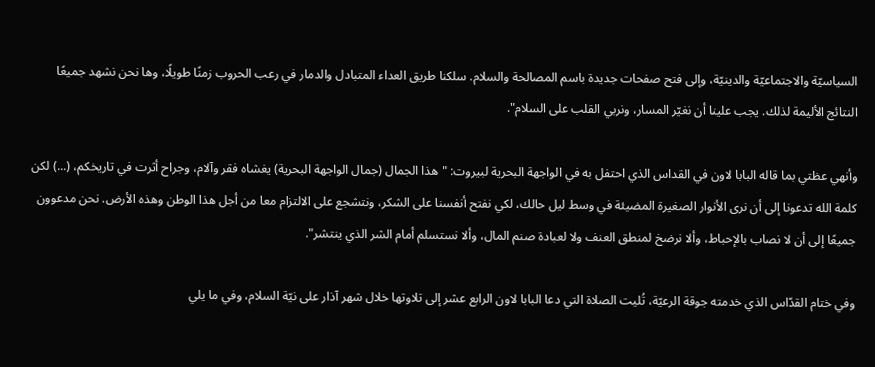السياسيّة والاجتماعيّة والدينيّة، وإلى فتح صفحات جديدة باسم المصالحة والسلام. سلكنا طريق العداء المتبادل والدمار في رعب الحروب زمنًا طويلًا، وها نحن نشهد جميعًا النتائج الأليمة لذلك. يجب علينا أن نغيّر المسار، ونربي القلب على السلام".

وأنهي عظتي بما قاله البابا لاون في القداس الذي احتفل به في الواجهة البحرية لبيروت: "هذا الجمال (جمال الواجهة البحرية) يغشاه فقر وآلام، وجراح أثرت في تاريخكم، (...) لكن كلمة الله تدعونا إلى أن نرى الأنوار الصغيرة المضيئة في وسط ليل حالك، لكي نفتح أنفسنا على الشكر، ونتشجع على الالتزام معا من أجل هذا الوطن وهذه الأرض. نحن مدعوون جميعًا إلى أن لا نصاب بالإحباط، وألا نرضخ لمنطق العنف ولا لعبادة صنم المال، وألا نستسلم أمام الشر الذي ينتشر".

وفي ختام القدّاس الذي خدمته جوقة الرعيّة، تُليت الصلاة التي دعا البابا لاون الرابع عشر إلى تلاوتها خلال شهر آذار على نيّة السلام، وفي ما يلي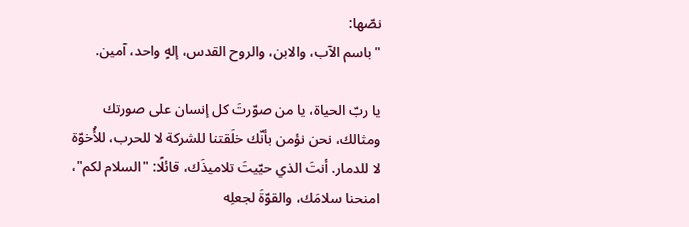نصّها:
"باسم الآب، والابن، والروح القدس، إلهٍ واحد، آمين.

يا ربّ الحياة، يا من صوّرتَ كل إنسان على صورتك ومثالك، نحن نؤمن بأنّك خلَقتنا للشركة لا للحرب، للأُخوّة لا للدمار. أنتَ الذي حيّيتَ تلاميذَك، قائلًا: "السلام لكم"، امنحنا سلامَك، والقوّةَ لجعلِه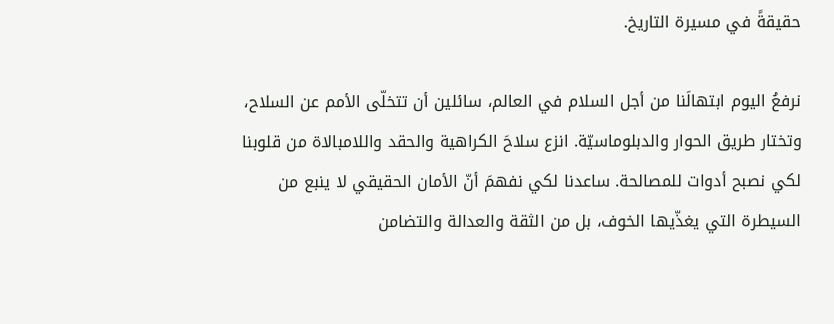حقيقةً في مسيرة التاريخ.

نرفعُ اليوم ابتهالَنا من أجل السلام في العالم، سائلين أن تتخلّى الأمم عن السلاح، وتختار طريق الحوار والدبلوماسيّة. انزع سلاحَ الكراهية والحقد واللامبالاة من قلوبنا لكي نصبح أدوات للمصالحة. ساعدنا لكي نفهمَ أنّ الأمان الحقيقي لا ينبع من السيطرة التي يغذّيها الخوف، بل من الثقة والعدالة والتضامن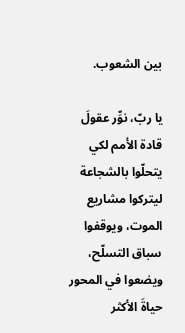بين الشعوب.

يا ربّ، نوِّر عقولَ قادة الأمم لكي يتحلّوا بالشجاعة ليتركوا مشاريع الموت، ويوقفوا سباق التسلّح، ويضعوا في المحور حياةَ الأكثر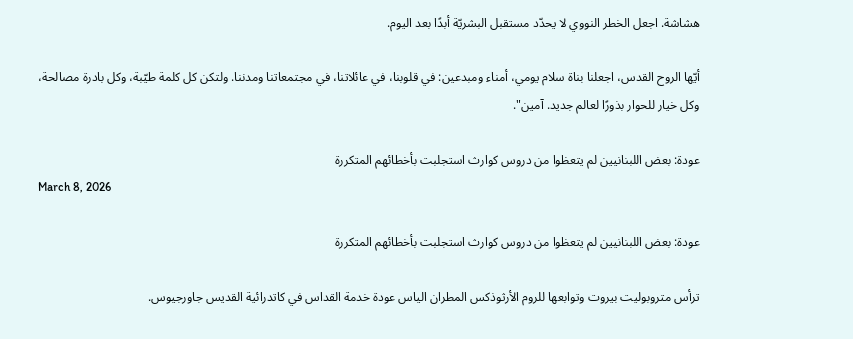هشاشة. اجعل الخطر النووي لا يحدّد مستقبل البشريّة أبدًا بعد اليوم.

أيّها الروح القدس، اجعلنا بناة سلام يومي، أمناء ومبدعين: في قلوبنا، في عائلاتنا، في مجتمعاتنا ومدننا. ولتكن كل كلمة طيّبة، وكل بادرة مصالحة، وكل خيار للحوار بذورًا لعالم جديد. آمين".

عودة: بعض اللبنانيين لم يتعظوا من دروس كوارث استجلبت بأخطائهم المتكررة
March 8, 2026

عودة: بعض اللبنانيين لم يتعظوا من دروس كوارث استجلبت بأخطائهم المتكررة

ترأس متروبوليت بيروت وتوابعها للروم الأرثوذكس المطران الياس عودة خدمة القداس في كاتدرائية القديس جاورجيوس.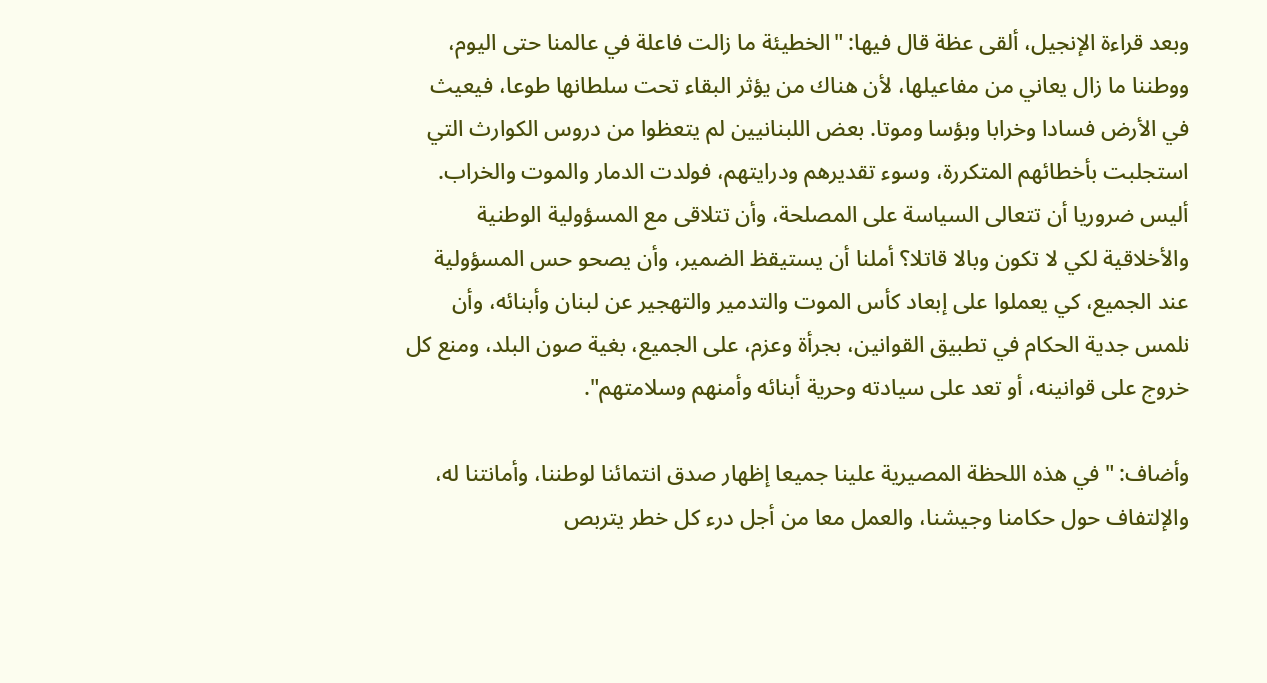وبعد قراءة الإنجيل، ألقى عظة قال فيها: "الخطيئة ما زالت فاعلة في عالمنا حتى اليوم، ووطننا ما زال يعاني من مفاعيلها، لأن هناك من يؤثر البقاء تحت سلطانها طوعا، فيعيث في الأرض فسادا وخرابا وبؤسا وموتا. بعض اللبنانيين لم يتعظوا من دروس الكوارث التي استجلبت بأخطائهم المتكررة، وسوء تقديرهم ودرايتهم، فولدت الدمار والموت والخراب. أليس ضروريا أن تتعالى السياسة على المصلحة، وأن تتلاقى مع المسؤولية الوطنية والأخلاقية لكي لا تكون وبالا قاتلا؟ أملنا أن يستيقظ الضمير، وأن يصحو حس المسؤولية عند الجميع، كي يعملوا على إبعاد كأس الموت والتدمير والتهجير عن لبنان وأبنائه، وأن نلمس جدية الحكام في تطبيق القوانين، بجرأة وعزم، على الجميع، بغية صون البلد، ومنع كل خروج على قوانينه، أو تعد على سيادته وحرية أبنائه وأمنهم وسلامتهم".

وأضاف: "في هذه اللحظة المصيرية علينا جميعا إظهار صدق انتمائنا لوطننا، وأمانتنا له، والإلتفاف حول حكامنا وجيشنا، والعمل معا من أجل درء كل خطر يتربص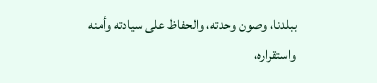ببلدنا، وصون وحدته، والحفاظ على سيادته وأمنه واستقراره،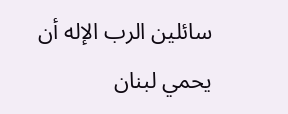سائلين الرب الإله أن يحمي لبنان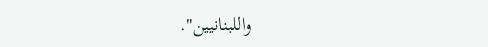واللبنانيين".